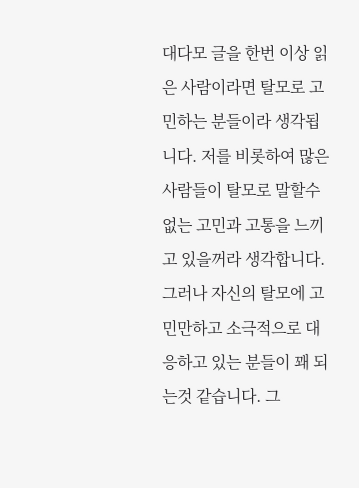대다모 글을 한번 이상 읽은 사람이라면 탈모로 고민하는 분들이라 생각됩니다. 저를 비롯하여 많은 사람들이 탈모로 말할수 없는 고민과 고통을 느끼고 있을꺼라 생각합니다. 그러나 자신의 탈모에 고민만하고 소극적으로 대응하고 있는 분들이 꽤 되는것 같습니다. 그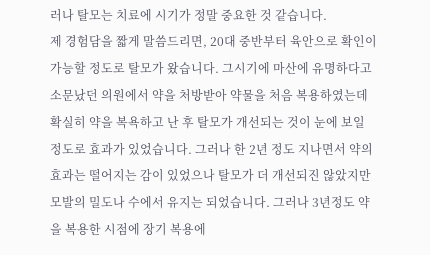러나 탈모는 치료에 시기가 정말 중요한 것 같습니다.
제 경험담을 짧게 말씀드리면, 20대 중반부터 육안으로 확인이 가능할 정도로 탈모가 왔습니다. 그시기에 마산에 유명하다고 소문났던 의원에서 약을 처방받아 약물을 처음 복용하였는데 확실히 약을 복욕하고 난 후 탈모가 개선되는 것이 눈에 보일 정도로 효과가 있었습니다. 그러나 한 2년 정도 지나면서 약의 효과는 떨어지는 감이 있었으나 탈모가 더 개선되진 않았지만 모발의 밀도나 수에서 유지는 되었습니다. 그러나 3년정도 약을 복용한 시점에 장기 복용에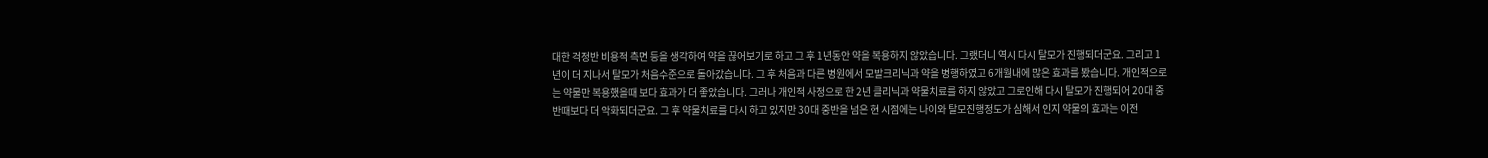대한 걱정반 비용적 측면 등을 생각하여 약을 끊어보기로 하고 그 후 1년동안 약을 복용하지 않았습니다. 그랬더니 역시 다시 탈모가 진행되더군요. 그리고 1년이 더 지나서 탈모가 처음수준으로 돌아갔습니다. 그 후 처음과 다른 병원에서 모발크리닉과 약을 병행하였고 6개월내에 많은 효과를 봤습니다. 개인적으로는 약물만 복용했을때 보다 효과가 더 좋았습니다. 그러나 개인적 사정으로 한 2년 클리닉과 약물치료를 하지 않았고 그로인해 다시 탈모가 진행되어 20대 중반때보다 더 악화되더군요. 그 후 약물치료를 다시 하고 있지만 30대 중반을 넘은 현 시점에는 나이와 탈모진행정도가 심해서 인지 약물의 효과는 이전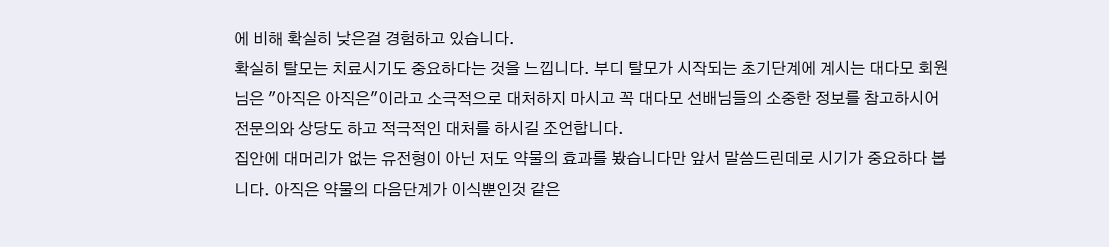에 비해 확실히 낮은걸 경험하고 있습니다.
확실히 탈모는 치료시기도 중요하다는 것을 느낍니다. 부디 탈모가 시작되는 초기단계에 계시는 대다모 회원님은 "아직은 아직은"이라고 소극적으로 대처하지 마시고 꼭 대다모 선배님들의 소중한 정보를 참고하시어 전문의와 상당도 하고 적극적인 대처를 하시길 조언합니다.
집안에 대머리가 없는 유전형이 아닌 저도 약물의 효과를 봤습니다만 앞서 말씀드린데로 시기가 중요하다 봅니다. 아직은 약물의 다음단계가 이식뿐인것 같은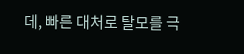데, 빠른 대처로 탈모를 극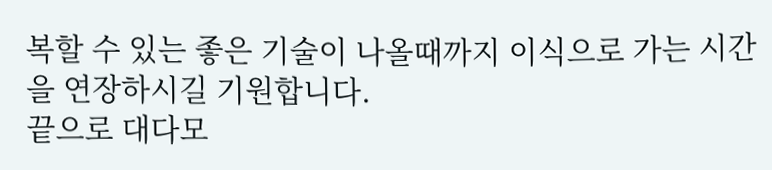복할 수 있는 좋은 기술이 나올때까지 이식으로 가는 시간을 연장하시길 기원합니다.
끝으로 대다모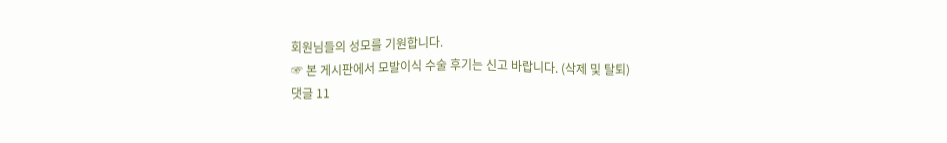회원님들의 성모를 기원합니다.
☞ 본 게시판에서 모발이식 수술 후기는 신고 바랍니다. (삭제 및 탈퇴)
댓글 11